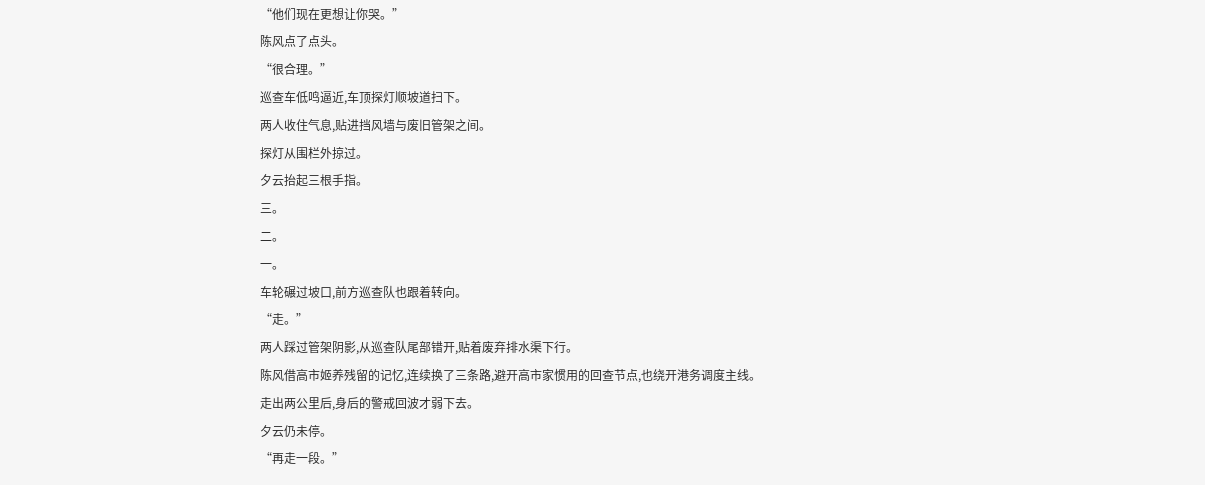“他们现在更想让你哭。”
陈风点了点头。
“很合理。”
巡查车低鸣逼近,车顶探灯顺坡道扫下。
两人收住气息,贴进挡风墙与废旧管架之间。
探灯从围栏外掠过。
夕云抬起三根手指。
三。
二。
一。
车轮碾过坡口,前方巡查队也跟着转向。
“走。”
两人踩过管架阴影,从巡查队尾部错开,贴着废弃排水渠下行。
陈风借高市姬养残留的记忆,连续换了三条路,避开高市家惯用的回查节点,也绕开港务调度主线。
走出两公里后,身后的警戒回波才弱下去。
夕云仍未停。
“再走一段。”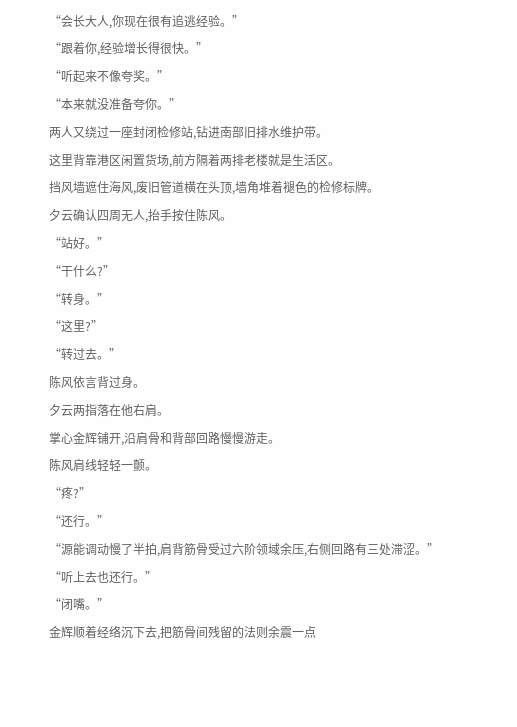“会长大人,你现在很有追逃经验。”
“跟着你,经验增长得很快。”
“听起来不像夸奖。”
“本来就没准备夸你。”
两人又绕过一座封闭检修站,钻进南部旧排水维护带。
这里背靠港区闲置货场,前方隔着两排老楼就是生活区。
挡风墙遮住海风,废旧管道横在头顶,墙角堆着褪色的检修标牌。
夕云确认四周无人,抬手按住陈风。
“站好。”
“干什么?”
“转身。”
“这里?”
“转过去。”
陈风依言背过身。
夕云两指落在他右肩。
掌心金辉铺开,沿肩骨和背部回路慢慢游走。
陈风肩线轻轻一颤。
“疼?”
“还行。”
“源能调动慢了半拍,肩背筋骨受过六阶领域余压,右侧回路有三处滞涩。”
“听上去也还行。”
“闭嘴。”
金辉顺着经络沉下去,把筋骨间残留的法则余震一点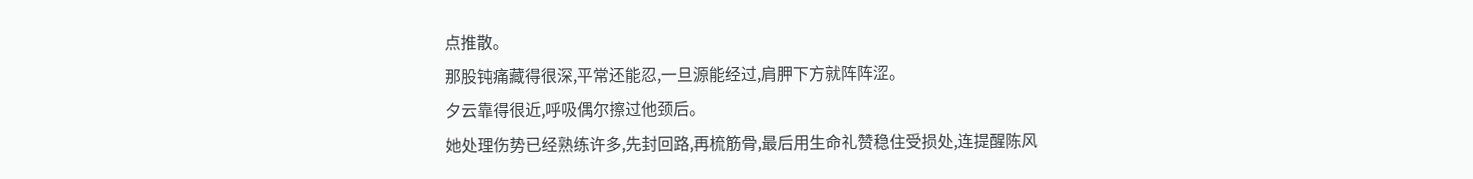点推散。
那股钝痛藏得很深,平常还能忍,一旦源能经过,肩胛下方就阵阵涩。
夕云靠得很近,呼吸偶尔擦过他颈后。
她处理伤势已经熟练许多,先封回路,再梳筋骨,最后用生命礼赞稳住受损处,连提醒陈风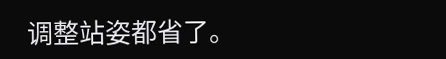调整站姿都省了。